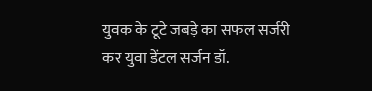युवक के टूटे जबड़े का सफल सर्जरी कर युवा डेंटल सर्जन डॉ.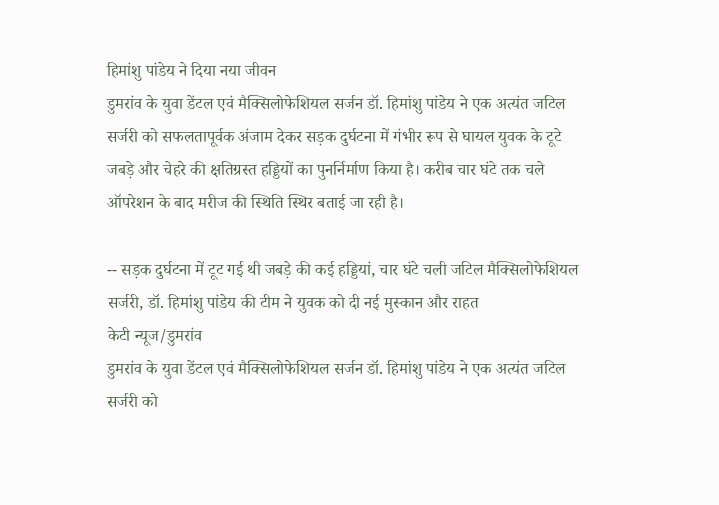हिमांशु पांडेय ने दिया नया जीवन
डुमरांव के युवा डेंटल एवं मैक्सिलोफेशियल सर्जन डॉ. हिमांशु पांडेय ने एक अत्यंत जटिल सर्जरी को सफलतापूर्वक अंजाम देकर सड़क दुर्घटना में गंभीर रूप से घायल युवक के टूटे जबड़े और चेहरे की क्षतिग्रस्त हड्डियों का पुनर्निर्माण किया है। करीब चार घंटे तक चले ऑपरेशन के बाद मरीज की स्थिति स्थिर बताई जा रही है।

-- सड़क दुर्घटना में टूट गई थी जबड़े की कई हड्डियां, चार घंटे चली जटिल मैक्सिलोफेशियल सर्जरी, डॉ. हिमांशु पांडेय की टीम ने युवक को दी नई मुस्कान और राहत
केटी न्यूज/डुमरांव
डुमरांव के युवा डेंटल एवं मैक्सिलोफेशियल सर्जन डॉ. हिमांशु पांडेय ने एक अत्यंत जटिल सर्जरी को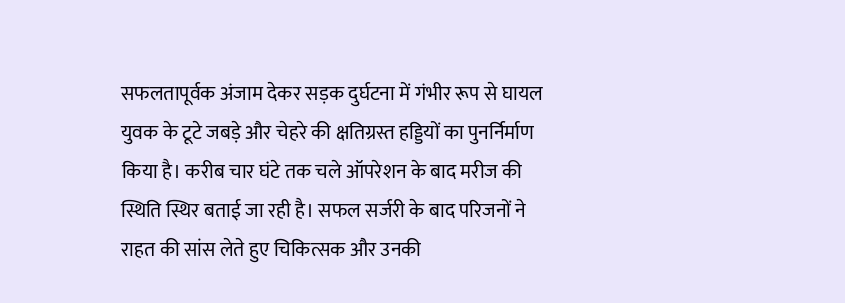सफलतापूर्वक अंजाम देकर सड़क दुर्घटना में गंभीर रूप से घायल युवक के टूटे जबड़े और चेहरे की क्षतिग्रस्त हड्डियों का पुनर्निर्माण किया है। करीब चार घंटे तक चले ऑपरेशन के बाद मरीज की स्थिति स्थिर बताई जा रही है। सफल सर्जरी के बाद परिजनों ने राहत की सांस लेते हुए चिकित्सक और उनकी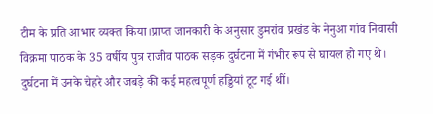टीम के प्रति आभार व्यक्त किया।प्राप्त जानकारी के अनुसार डुमरांव प्रखंड के नेनुआ गांव निवासी विक्रमा पाठक के 35 वर्षीय पुत्र राजीव पाठक सड़क दुर्घटना में गंभीर रूप से घायल हो गए थे। दुर्घटना में उनके चेहरे और जबड़े की कई महत्वपूर्ण हड्डियां टूट गई थीं।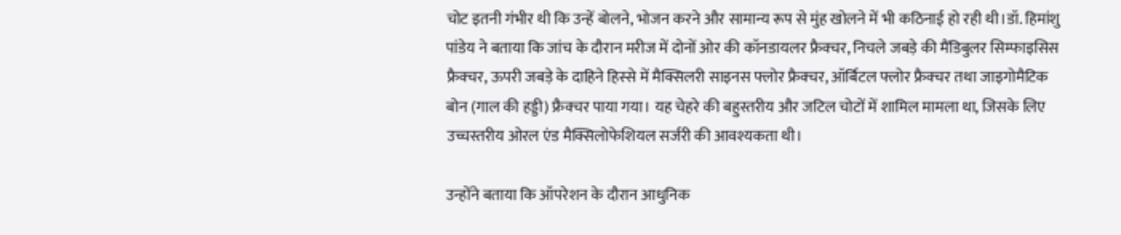चोट इतनी गंभीर थी कि उन्हें बोलने, भोजन करने और सामान्य रूप से मुंह खोलने में भी कठिनाई हो रही थी।डॉ. हिमांशु पांडेय ने बताया कि जांच के दौरान मरीज में दोनों ओर की कॉनडायलर फ्रैक्चर, निचले जबड़े की मैंडिबुलर सिम्फाइसिस फ्रैक्चर, ऊपरी जबड़े के दाहिने हिस्से में मैक्सिलरी साइनस फ्लोर फ्रैक्चर, ऑर्बिटल फ्लोर फ्रैक्चर तथा जाइगोमैटिक बोन (गाल की हड्डी) फ्रैक्चर पाया गया। यह चेहरे की बहुस्तरीय और जटिल चोटों में शामिल मामला था, जिसके लिए उच्चस्तरीय ओरल एंड मैक्सिलोफेशियल सर्जरी की आवश्यकता थी।

उन्होंने बताया कि ऑपरेशन के दौरान आधुनिक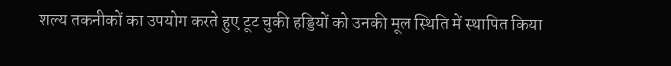शल्य तकनीकों का उपयोग करते हुए टूट चुकी हड्डियों को उनकी मूल स्थिति में स्थापित किया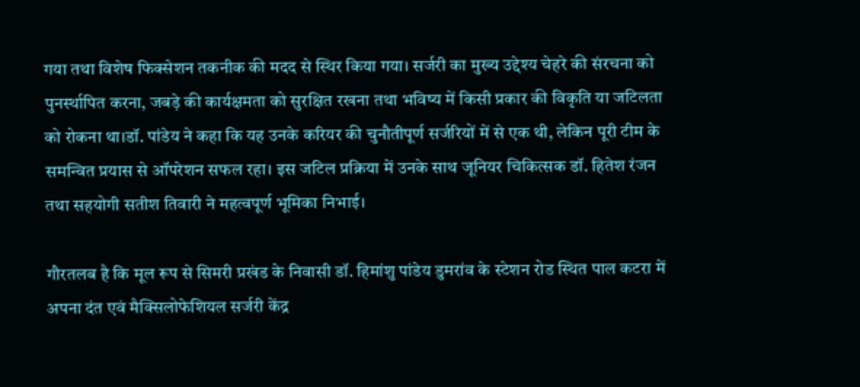गया तथा विशेष फिक्सेशन तकनीक की मदद से स्थिर किया गया। सर्जरी का मुख्य उद्देश्य चेहरे की संरचना को पुनर्स्थापित करना, जबड़े की कार्यक्षमता को सुरक्षित रखना तथा भविष्य में किसी प्रकार की विकृति या जटिलता को रोकना था।डॉ. पांडेय ने कहा कि यह उनके करियर की चुनौतीपूर्ण सर्जरियों में से एक थी, लेकिन पूरी टीम के समन्वित प्रयास से ऑपरेशन सफल रहा। इस जटिल प्रक्रिया में उनके साथ जूनियर चिकित्सक डॉ. हितेश रंजन तथा सहयोगी सतीश तिवारी ने महत्वपूर्ण भूमिका निभाई।

गौरतलब है कि मूल रूप से सिमरी प्रखंड के निवासी डॉ. हिमांशु पांडेय डुमरांव के स्टेशन रोड स्थित पाल कटरा में अपना दंत एवं मैक्सिलोफेशियल सर्जरी केंद्र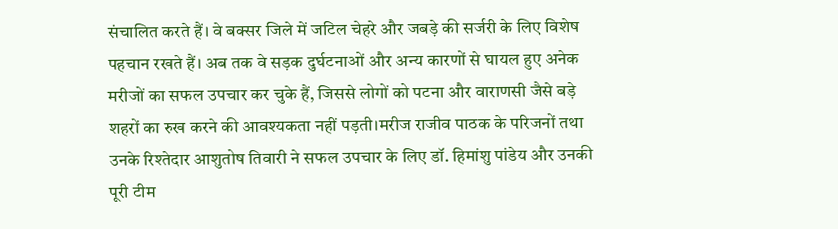संचालित करते हैं। वे बक्सर जिले में जटिल चेहरे और जबड़े की सर्जरी के लिए विशेष पहचान रखते हैं। अब तक वे सड़क दुर्घटनाओं और अन्य कारणों से घायल हुए अनेक मरीजों का सफल उपचार कर चुके हैं, जिससे लोगों को पटना और वाराणसी जैसे बड़े शहरों का रुख करने की आवश्यकता नहीं पड़ती।मरीज राजीव पाठक के परिजनों तथा उनके रिश्तेदार आशुतोष तिवारी ने सफल उपचार के लिए डॉ. हिमांशु पांडेय और उनकी पूरी टीम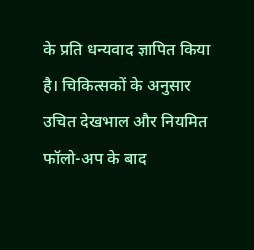के प्रति धन्यवाद ज्ञापित किया है। चिकित्सकों के अनुसार उचित देखभाल और नियमित फॉलो-अप के बाद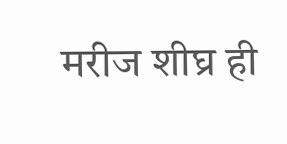मरीज शीघ्र ही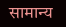सामान्य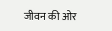जीवन की ओर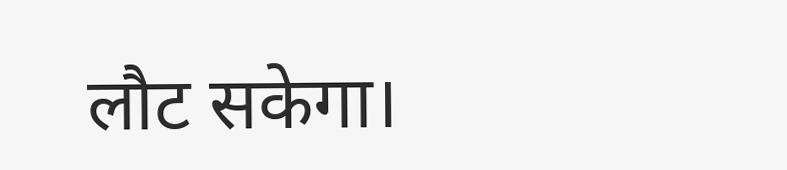लौट सकेगा।